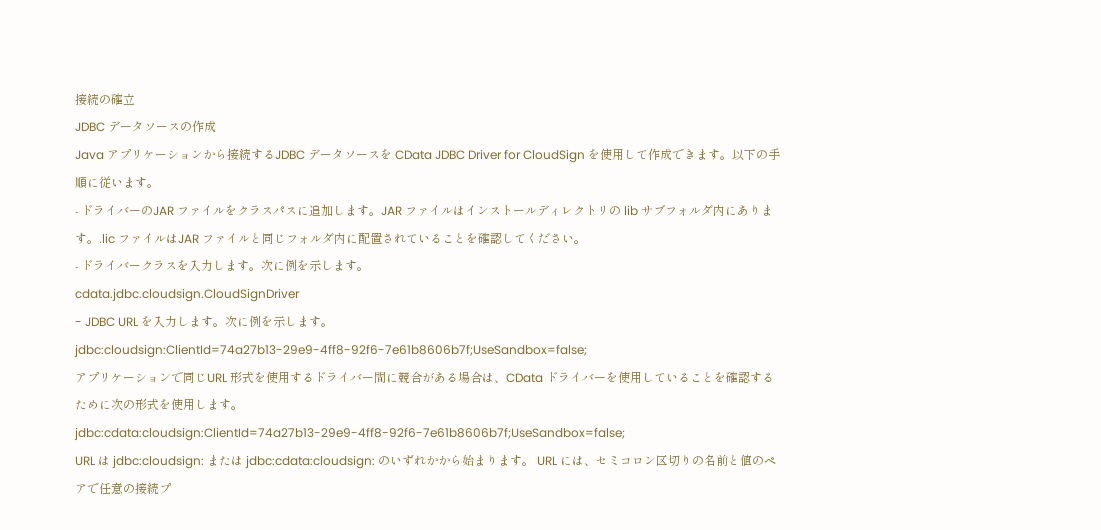接続の確立
JDBC データソースの作成
Java アプリケーションから接続するJDBC データソースを CData JDBC Driver for CloudSign を使用して作成できます。以下の手順に従います。
- ドライバーのJAR ファイルをクラスパスに追加します。JAR ファイルはインストールディレクトリの lib サブフォルダ内にあります。.lic ファイルはJAR ファイルと同じフォルダ内に配置されていることを確認してください。
- ドライバークラスを入力します。次に例を示します。
cdata.jdbc.cloudsign.CloudSignDriver
- JDBC URL を入力します。次に例を示します。
jdbc:cloudsign:ClientId=74a27b13-29e9-4ff8-92f6-7e61b8606b7f;UseSandbox=false;
アプリケーションで同じURL 形式を使用するドライバー間に競合がある場合は、CData ドライバーを使用していることを確認するために次の形式を使用します。
jdbc:cdata:cloudsign:ClientId=74a27b13-29e9-4ff8-92f6-7e61b8606b7f;UseSandbox=false;
URL は jdbc:cloudsign: または jdbc:cdata:cloudsign: のいずれかから始まります。 URL には、セミコロン区切りの名前と値のペアで任意の接続プ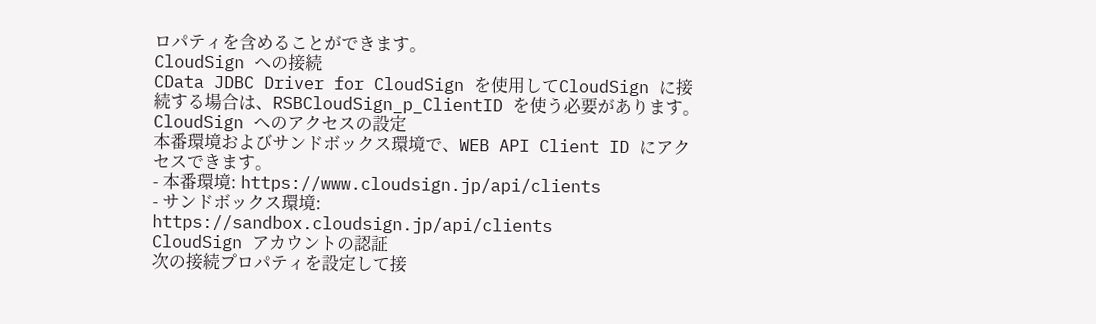ロパティを含めることができます。
CloudSign への接続
CData JDBC Driver for CloudSign を使用してCloudSign に接続する場合は、RSBCloudSign_p_ClientID を使う必要があります。
CloudSign へのアクセスの設定
本番環境およびサンドボックス環境で、WEB API Client ID にアクセスできます。
- 本番環境: https://www.cloudsign.jp/api/clients
- サンドボックス環境: https://sandbox.cloudsign.jp/api/clients
CloudSign アカウントの認証
次の接続プロパティを設定して接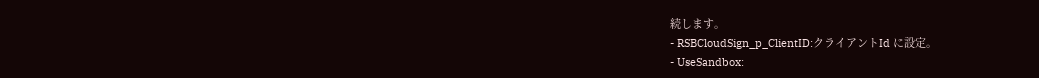続します。
- RSBCloudSign_p_ClientID:クライアントId に設定。
- UseSandbox: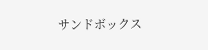サンドボックス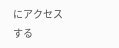にアクセスする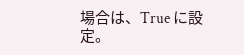場合は、True に設定。